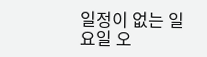일정이 없는 일요일 오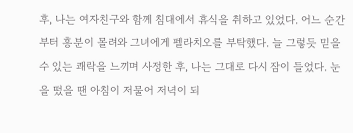후, 나는 여자친구와 함께 침대에서 휴식을 취하고 있었다. 어느 순간부터 흥분이 몰려와 그녀에게 펠라치오를 부탁했다. 늘 그렇듯 믿을 수 있는 쾌락을 느끼며 사정한 후, 나는 그대로 다시 잠이 들었다. 눈을 떴을 땐 아침이 저물어 저녁이 되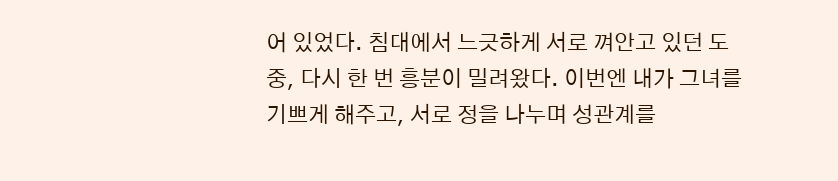어 있었다. 침대에서 느긋하게 서로 껴안고 있던 도중, 다시 한 번 흥분이 밀려왔다. 이번엔 내가 그녀를 기쁘게 해주고, 서로 정을 나누며 성관계를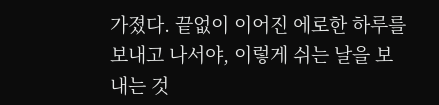가졌다. 끝없이 이어진 에로한 하루를 보내고 나서야, 이렇게 쉬는 날을 보내는 것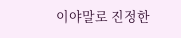이야말로 진정한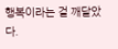행복이라는 걸 깨달았다.